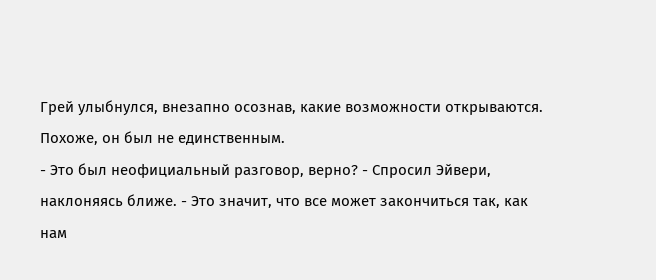Грей улыбнулся, внезапно осознав, какие возможности открываются. Похоже, он был не единственным.
- Это был неофициальный разговор, верно? - Спросил Эйвери, наклоняясь ближе. - Это значит, что все может закончиться так, как нам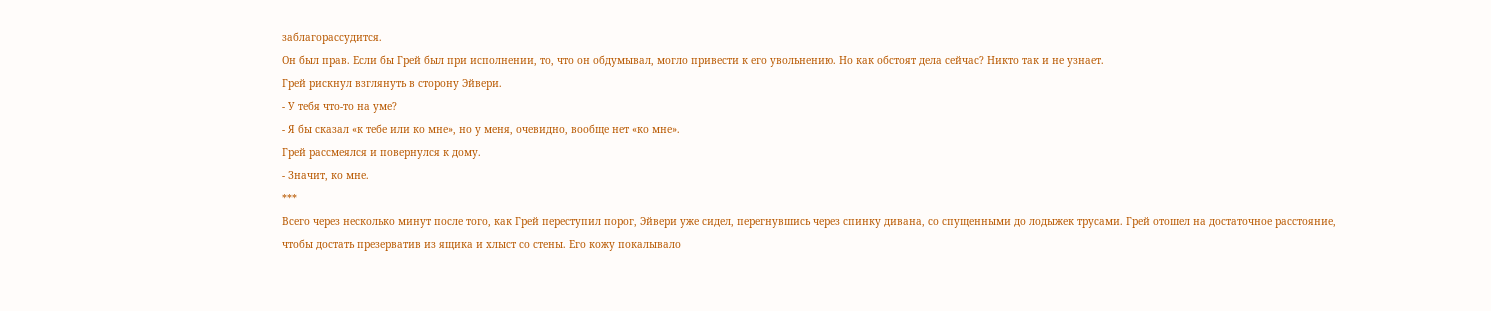заблагорассудится.
Он был прав. Если бы Грей был при исполнении, то, что он обдумывал, могло привести к его увольнению. Но как обстоят дела сейчас? Никто так и не узнает.
Грей рискнул взглянуть в сторону Эйвери.
- У тебя что-то на уме?
- Я бы сказал «к тебе или ко мне», но у меня, очевидно, вообще нет «ко мне».
Грей рассмеялся и повернулся к дому.
- Значит, ко мне.
***
Всего через несколько минут после того, как Грей переступил порог, Эйвери уже сидел, перегнувшись через спинку дивана, со спущенными до лодыжек трусами. Грей отошел на достаточное расстояние, чтобы достать презерватив из ящика и хлыст со стены. Его кожу покалывало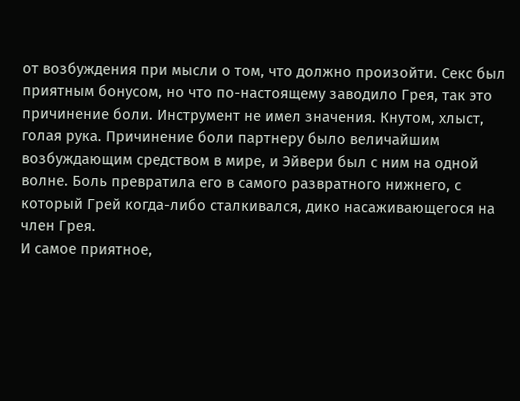от возбуждения при мысли о том, что должно произойти. Секс был приятным бонусом, но что по-настоящему заводило Грея, так это причинение боли. Инструмент не имел значения. Кнутом, хлыст, голая рука. Причинение боли партнеру было величайшим возбуждающим средством в мире, и Эйвери был с ним на одной волне. Боль превратила его в самого развратного нижнего, с который Грей когда-либо сталкивался, дико насаживающегося на член Грея.
И самое приятное,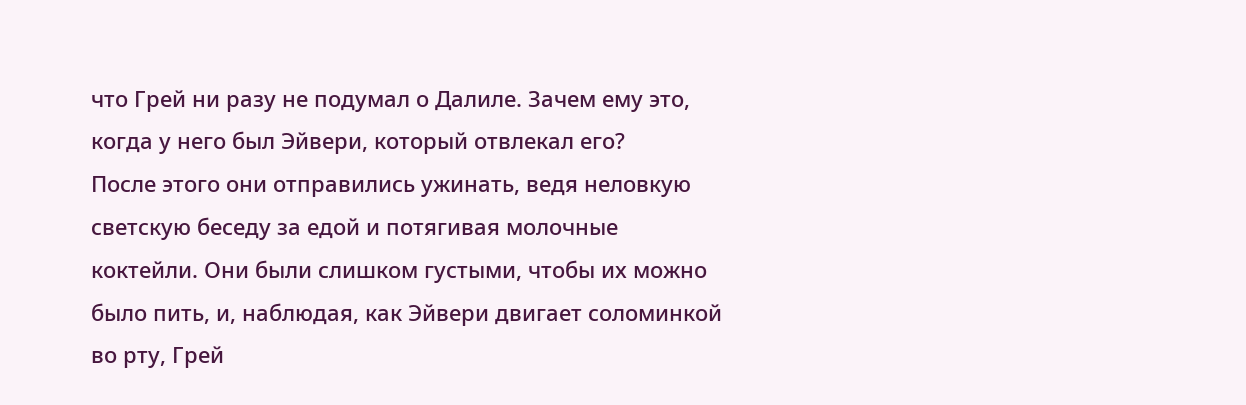что Грей ни разу не подумал о Далиле. Зачем ему это, когда у него был Эйвери, который отвлекал его?
После этого они отправились ужинать, ведя неловкую светскую беседу за едой и потягивая молочные коктейли. Они были слишком густыми, чтобы их можно было пить, и, наблюдая, как Эйвери двигает соломинкой во рту, Грей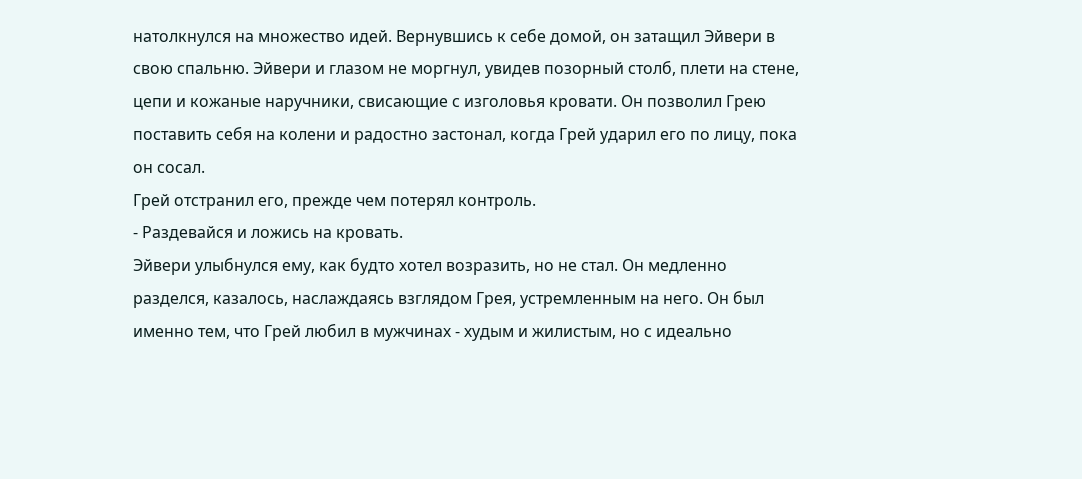натолкнулся на множество идей. Вернувшись к себе домой, он затащил Эйвери в свою спальню. Эйвери и глазом не моргнул, увидев позорный столб, плети на стене, цепи и кожаные наручники, свисающие с изголовья кровати. Он позволил Грею поставить себя на колени и радостно застонал, когда Грей ударил его по лицу, пока он сосал.
Грей отстранил его, прежде чем потерял контроль.
- Раздевайся и ложись на кровать.
Эйвери улыбнулся ему, как будто хотел возразить, но не стал. Он медленно разделся, казалось, наслаждаясь взглядом Грея, устремленным на него. Он был именно тем, что Грей любил в мужчинах - худым и жилистым, но с идеально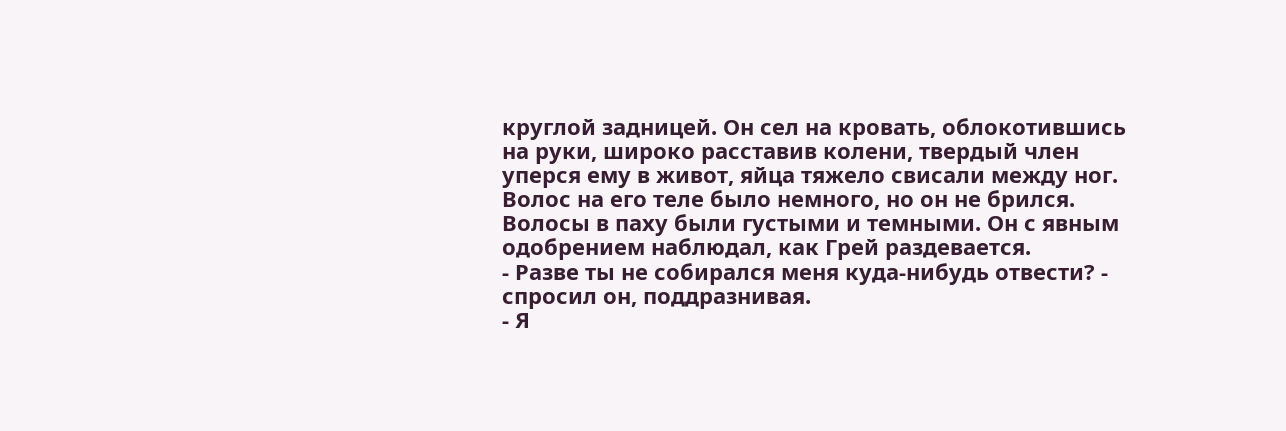круглой задницей. Он сел на кровать, облокотившись на руки, широко расставив колени, твердый член уперся ему в живот, яйца тяжело свисали между ног. Волос на его теле было немного, но он не брился. Волосы в паху были густыми и темными. Он с явным одобрением наблюдал, как Грей раздевается.
- Разве ты не собирался меня куда-нибудь отвести? - спросил он, поддразнивая.
- Я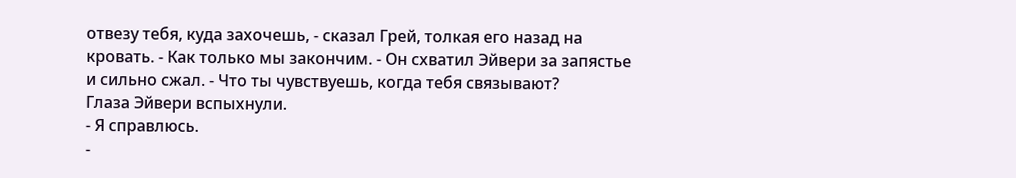отвезу тебя, куда захочешь, - сказал Грей, толкая его назад на кровать. - Как только мы закончим. - Он схватил Эйвери за запястье и сильно сжал. - Что ты чувствуешь, когда тебя связывают?
Глаза Эйвери вспыхнули.
- Я справлюсь.
-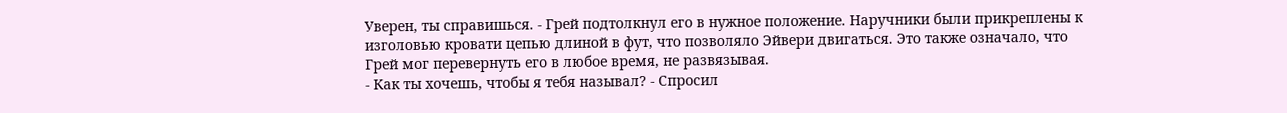Уверен, ты справишься. - Грей подтолкнул его в нужное положение. Наручники были прикреплены к изголовью кровати цепью длиной в фут, что позволяло Эйвери двигаться. Это также означало, что Грей мог перевернуть его в любое время, не развязывая.
- Как ты хочешь, чтобы я тебя называл? - Спросил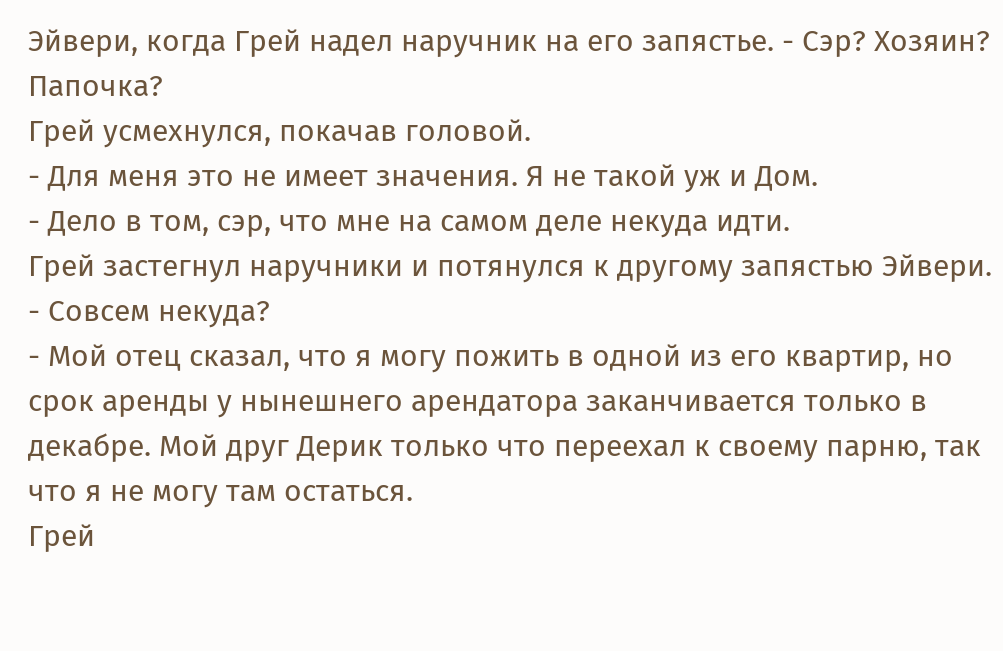Эйвери, когда Грей надел наручник на его запястье. - Сэр? Хозяин? Папочка?
Грей усмехнулся, покачав головой.
- Для меня это не имеет значения. Я не такой уж и Дом.
- Дело в том, сэр, что мне на самом деле некуда идти.
Грей застегнул наручники и потянулся к другому запястью Эйвери.
- Совсем некуда?
- Мой отец сказал, что я могу пожить в одной из его квартир, но срок аренды у нынешнего арендатора заканчивается только в декабре. Мой друг Дерик только что переехал к своему парню, так что я не могу там остаться.
Грей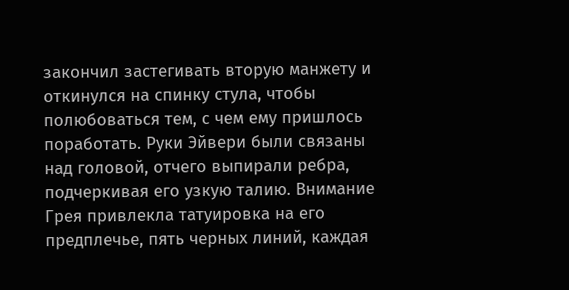закончил застегивать вторую манжету и откинулся на спинку стула, чтобы полюбоваться тем, с чем ему пришлось поработать. Руки Эйвери были связаны над головой, отчего выпирали ребра, подчеркивая его узкую талию. Внимание Грея привлекла татуировка на его предплечье, пять черных линий, каждая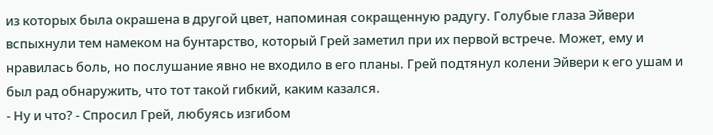из которых была окрашена в другой цвет, напоминая сокращенную радугу. Голубые глаза Эйвери вспыхнули тем намеком на бунтарство, который Грей заметил при их первой встрече. Может, ему и нравилась боль, но послушание явно не входило в его планы. Грей подтянул колени Эйвери к его ушам и был рад обнаружить, что тот такой гибкий, каким казался.
- Ну и что? - Спросил Грей, любуясь изгибом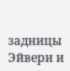задницы Эйвери и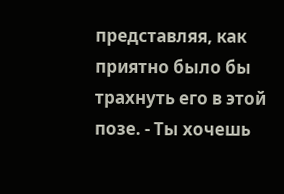представляя, как приятно было бы трахнуть его в этой позе. - Ты хочешь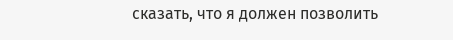сказать, что я должен позволить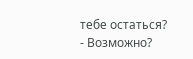тебе остаться?
- Возможно?